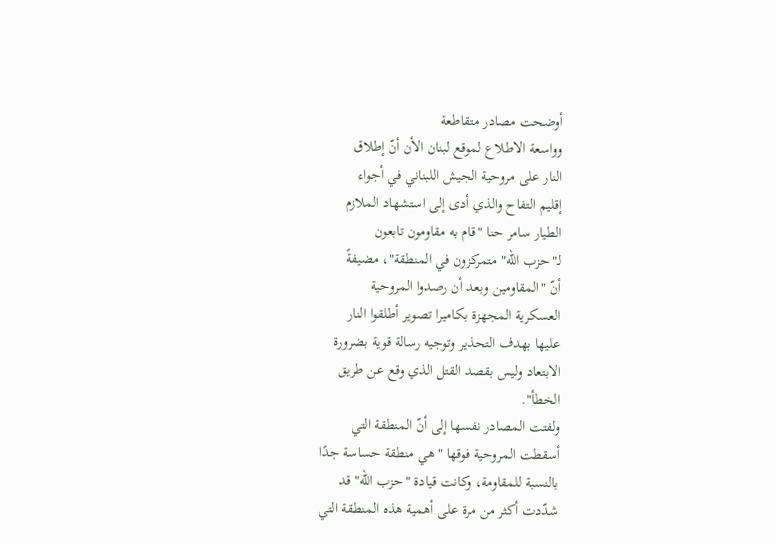أوضحت مصادر متقاطعة
وواسعة الاطلاع لموقع لبنان الأن أنّ إطلاق
النار على مروحية الجيش اللبناني في أجواء
إقليم التفاح والذي أدى إلى استشهاد الملازم
الطيار سامر حنا "قام به مقاومون تابعون
لـ"حزب الله" متمركزون في المنطقة"، مضيفةً
أنّ "المقاومين وبعد أن رصدوا المروحية
العسكرية المجهزة بكاميرا تصوير أطلقوا النار
عليها بهدف التحذير وتوجيه رسالة قوية بضرورة
الابتعاد وليس بقصد القتل الذي وقع عن طريق
الخطأ".
ولفتت المصادر نفسها إلى أنّ المنطقة التي
أسقطت المروحية فوقها "هي منطقة حساسة جدًا
بالنسبة للمقاومة، وكانت قيادة "حزب الله" قد
شدّدت أكثر من مرة على أهمية هذه المنطقة التي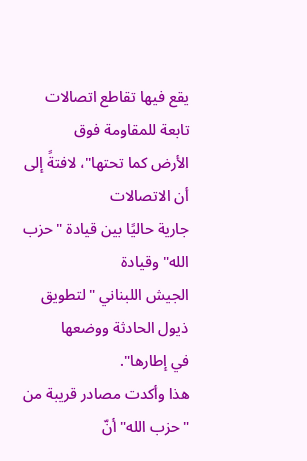يقع فيها تقاطع اتصالات تابعة للمقاومة فوق
الأرض كما تحتها"، لافتةً إلى أن الاتصالات
جارية حاليًا بين قيادة "حزب الله" وقيادة
الجيش اللبناني "لتطويق ذيول الحادثة ووضعها
في إطارها".
هذا وأكدت مصادر قريبة من "حزب الله" أنّ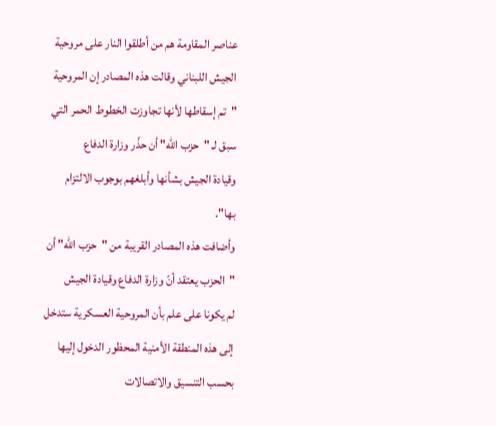عناصر المقاومة هم من أطلقوا النار على مروحية
الجيش اللبناني وقالت هذه المصادر إن المروحية
"تم إسقاطها لأنها تجاوزت الخطوط الحمر التي
سبق لـ "حزب الله" أن حذّر وزارة الدفاع
وقيادة الجيش بشأنها وأبلغهم بوجوب الالتزام
بها".
وأضافت هذه المصادر القريبة من "حزب الله" أن
"الحزب يعتقد أنّ وزارة الدفاع وقيادة الجيش
لم يكونا على علم بأن المروحية العسكرية ستدخل
إلى هذه المنطقة الأمنية المحظور الدخول إليها
بحسب التنسيق والاتصالات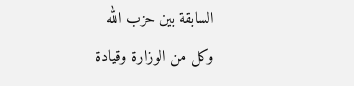السابقة بين حزب الله
وكل من الوزارة وقيادة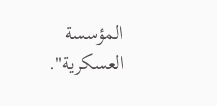المؤسسة العسكرية".